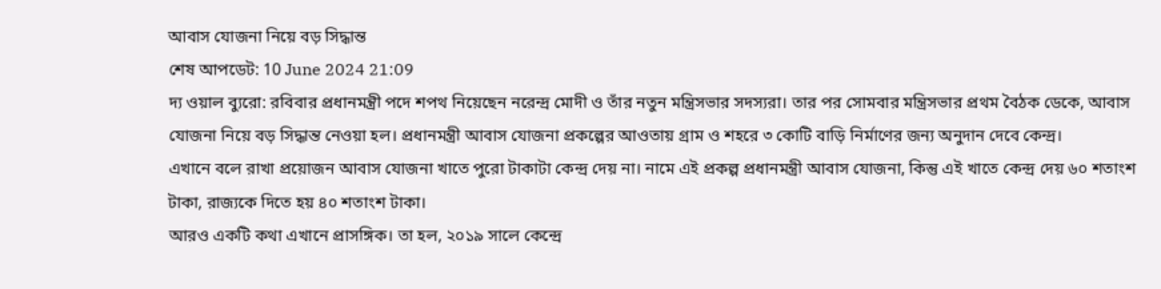আবাস যোজনা নিয়ে বড় সিদ্ধান্ত
শেষ আপডেট: 10 June 2024 21:09
দ্য ওয়াল ব্যুরো: রবিবার প্রধানমন্ত্রী পদে শপথ নিয়েছেন নরেন্দ্র মোদী ও তাঁর নতুন মন্ত্রিসভার সদস্যরা। তার পর সোমবার মন্ত্রিসভার প্রথম বৈঠক ডেকে, আবাস যোজনা নিয়ে বড় সিদ্ধান্ত নেওয়া হল। প্রধানমন্ত্রী আবাস যোজনা প্রকল্পের আওতায় গ্রাম ও শহরে ৩ কোটি বাড়ি নির্মাণের জন্য অনুদান দেবে কেন্দ্র।
এখানে বলে রাখা প্রয়োজন আবাস যোজনা খাতে পুরো টাকাটা কেন্দ্র দেয় না। নামে এই প্রকল্প প্রধানমন্ত্রী আবাস যোজনা, কিন্তু এই খাতে কেন্দ্র দেয় ৬০ শতাংশ টাকা, রাজ্যকে দিতে হয় ৪০ শতাংশ টাকা।
আরও একটি কথা এখানে প্রাসঙ্গিক। তা হল, ২০১৯ সালে কেন্দ্রে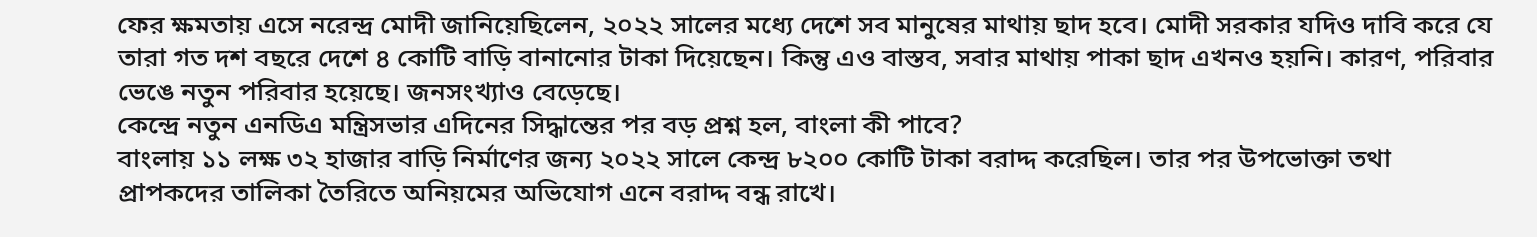ফের ক্ষমতায় এসে নরেন্দ্র মোদী জানিয়েছিলেন, ২০২২ সালের মধ্যে দেশে সব মানুষের মাথায় ছাদ হবে। মোদী সরকার যদিও দাবি করে যে তারা গত দশ বছরে দেশে ৪ কোটি বাড়ি বানানোর টাকা দিয়েছেন। কিন্তু এও বাস্তব, সবার মাথায় পাকা ছাদ এখনও হয়নি। কারণ, পরিবার ভেঙে নতুন পরিবার হয়েছে। জনসংখ্যাও বেড়েছে।
কেন্দ্রে নতুন এনডিএ মন্ত্রিসভার এদিনের সিদ্ধান্তের পর বড় প্রশ্ন হল, বাংলা কী পাবে?
বাংলায় ১১ লক্ষ ৩২ হাজার বাড়ি নির্মাণের জন্য ২০২২ সালে কেন্দ্র ৮২০০ কোটি টাকা বরাদ্দ করেছিল। তার পর উপভোক্তা তথা প্রাপকদের তালিকা তৈরিতে অনিয়মের অভিযোগ এনে বরাদ্দ বন্ধ রাখে।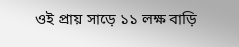ওই প্রায় সাড়ে ১১ লক্ষ বাড়ি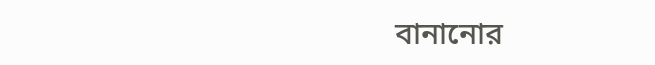বানানোর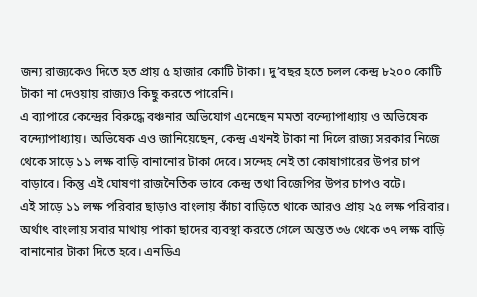জন্য রাজ্যকেও দিতে হত প্রায় ৫ হাজার কোটি টাকা। দু’বছর হতে চলল কেন্দ্র ৮২০০ কোটি টাকা না দেওয়ায় রাজ্যও কিছু করতে পারেনি।
এ ব্যাপারে কেন্দ্রের বিরুদ্ধে বঞ্চনার অভিযোগ এনেছেন মমতা বন্দ্যোপাধ্যায় ও অভিষেক বন্দ্যোপাধ্যায়। অভিষেক এও জানিয়েছেন, কেন্দ্র এখনই টাকা না দিলে রাজ্য সরকার নিজে থেকে সাড়ে ১১ লক্ষ বাড়ি বানানোর টাকা দেবে। সন্দেহ নেই তা কোষাগারের উপর চাপ বাড়াবে। কিন্তু এই ঘোষণা রাজনৈতিক ভাবে কেন্দ্র তথা বিজেপির উপর চাপও বটে।
এই সাড়ে ১১ লক্ষ পরিবার ছাড়াও বাংলায় কাঁচা বাড়িতে থাকে আরও প্রায় ২৫ লক্ষ পরিবার। অর্থাৎ বাংলায় সবার মাথায় পাকা ছাদের ব্যবস্থা করতে গেলে অন্তত ৩৬ থেকে ৩৭ লক্ষ বাড়ি বানানোর টাকা দিতে হবে। এনডিএ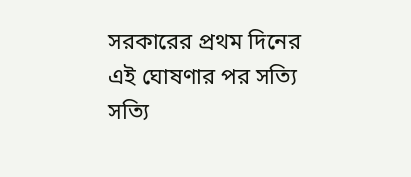সরকারের প্রথম দিনের এই ঘোষণার পর সত্যি সত্যি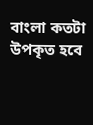বাংলা কতটা উপকৃত হবে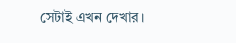সেটাই এখন দেখার।